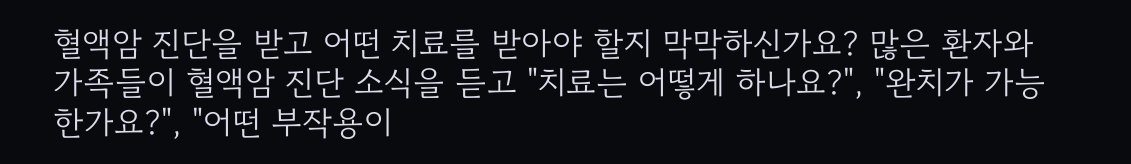혈액암 진단을 받고 어떤 치료를 받아야 할지 막막하신가요? 많은 환자와 가족들이 혈액암 진단 소식을 듣고 "치료는 어떻게 하나요?", "완치가 가능한가요?", "어떤 부작용이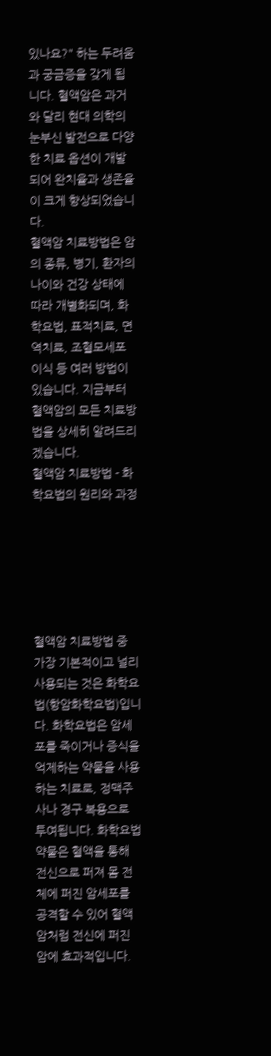있나요?" 하는 두려움과 궁금증을 갖게 됩니다. 혈액암은 과거와 달리 현대 의학의 눈부신 발전으로 다양한 치료 옵션이 개발되어 완치율과 생존율이 크게 향상되었습니다.
혈액암 치료방법은 암의 종류, 병기, 환자의 나이와 건강 상태에 따라 개별화되며, 화학요법, 표적치료, 면역치료, 조혈모세포 이식 등 여러 방법이 있습니다. 지금부터 혈액암의 모든 치료방법을 상세히 알려드리겠습니다.
혈액암 치료방법 - 화학요법의 원리와 과정






혈액암 치료방법 중 가장 기본적이고 널리 사용되는 것은 화학요법(항암화학요법)입니다. 화학요법은 암세포를 죽이거나 증식을 억제하는 약물을 사용하는 치료로, 정맥주사나 경구 복용으로 투여됩니다. 화학요법 약물은 혈액을 통해 전신으로 퍼져 몸 전체에 퍼진 암세포를 공격할 수 있어 혈액암처럼 전신에 퍼진 암에 효과적입니다.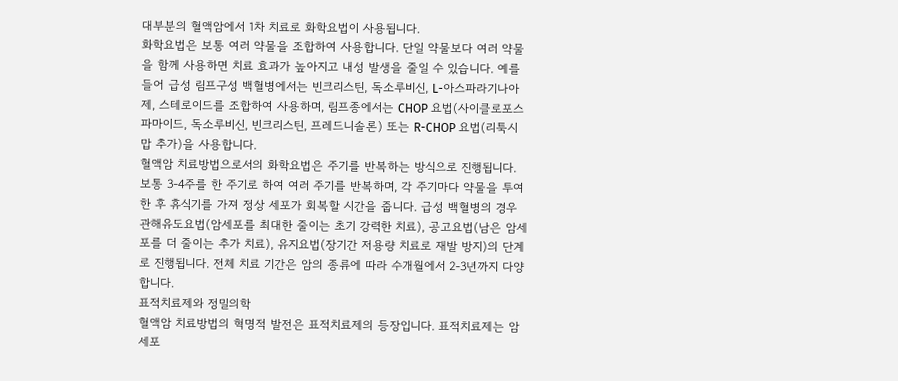대부분의 혈액암에서 1차 치료로 화학요법이 사용됩니다.
화학요법은 보통 여러 약물을 조합하여 사용합니다. 단일 약물보다 여러 약물을 함께 사용하면 치료 효과가 높아지고 내성 발생을 줄일 수 있습니다. 예를 들어 급성 림프구성 백혈병에서는 빈크리스틴, 독소루비신, L-아스파라기나아제, 스테로이드를 조합하여 사용하며, 림프종에서는 CHOP 요법(사이클로포스파마이드, 독소루비신, 빈크리스틴, 프레드니솔론) 또는 R-CHOP 요법(리툭시맙 추가)을 사용합니다.
혈액암 치료방법으로서의 화학요법은 주기를 반복하는 방식으로 진행됩니다. 보통 3-4주를 한 주기로 하여 여러 주기를 반복하며, 각 주기마다 약물을 투여한 후 휴식기를 가져 정상 세포가 회복할 시간을 줍니다. 급성 백혈병의 경우 관해유도요법(암세포를 최대한 줄이는 초기 강력한 치료), 공고요법(남은 암세포를 더 줄이는 추가 치료), 유지요법(장기간 저용량 치료로 재발 방지)의 단계로 진행됩니다. 전체 치료 기간은 암의 종류에 따라 수개월에서 2-3년까지 다양합니다.
표적치료제와 정밀의학
혈액암 치료방법의 혁명적 발전은 표적치료제의 등장입니다. 표적치료제는 암세포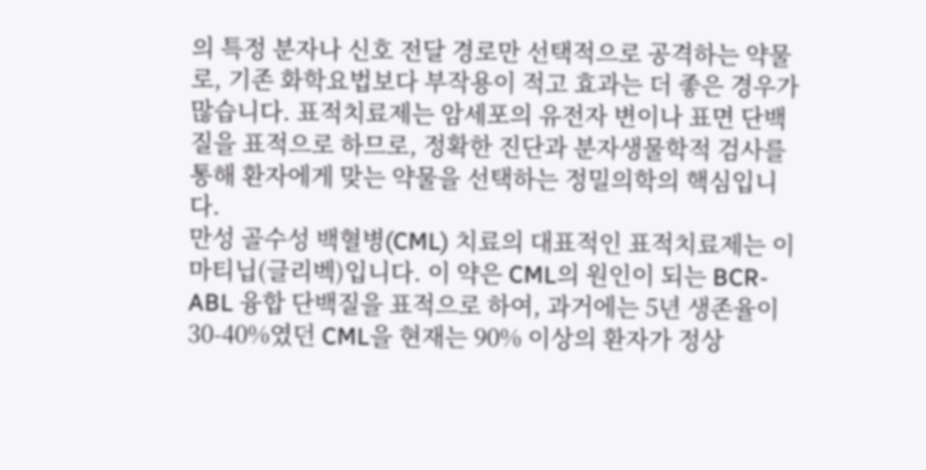의 특정 분자나 신호 전달 경로만 선택적으로 공격하는 약물로, 기존 화학요법보다 부작용이 적고 효과는 더 좋은 경우가 많습니다. 표적치료제는 암세포의 유전자 변이나 표면 단백질을 표적으로 하므로, 정확한 진단과 분자생물학적 검사를 통해 환자에게 맞는 약물을 선택하는 정밀의학의 핵심입니다.
만성 골수성 백혈병(CML) 치료의 대표적인 표적치료제는 이마티닙(글리벡)입니다. 이 약은 CML의 원인이 되는 BCR-ABL 융합 단백질을 표적으로 하여, 과거에는 5년 생존율이 30-40%였던 CML을 현재는 90% 이상의 환자가 정상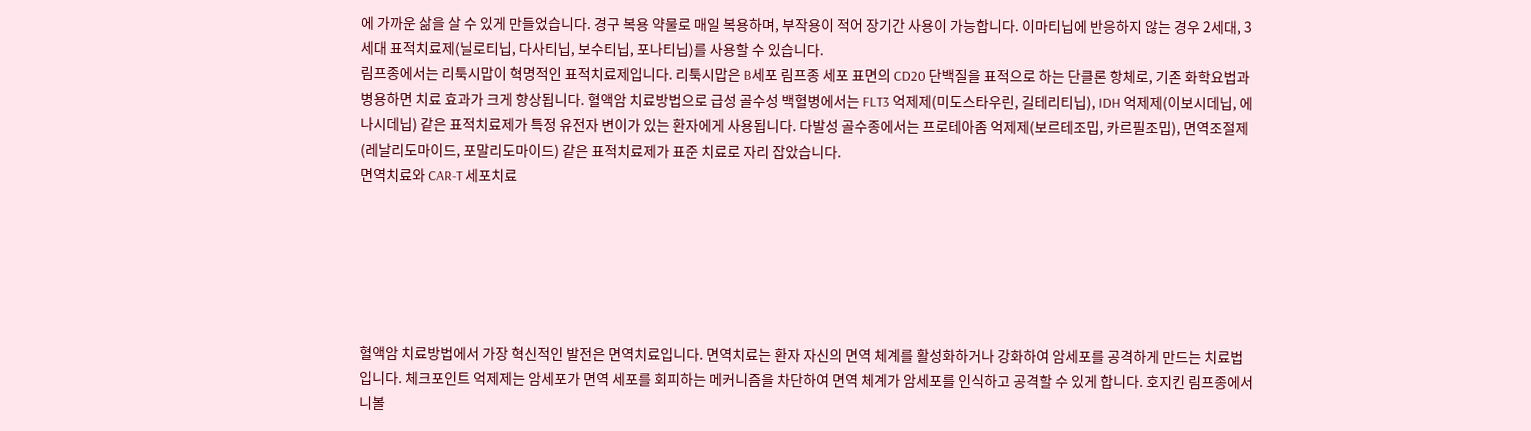에 가까운 삶을 살 수 있게 만들었습니다. 경구 복용 약물로 매일 복용하며, 부작용이 적어 장기간 사용이 가능합니다. 이마티닙에 반응하지 않는 경우 2세대, 3세대 표적치료제(닐로티닙, 다사티닙, 보수티닙, 포나티닙)를 사용할 수 있습니다.
림프종에서는 리툭시맙이 혁명적인 표적치료제입니다. 리툭시맙은 B세포 림프종 세포 표면의 CD20 단백질을 표적으로 하는 단클론 항체로, 기존 화학요법과 병용하면 치료 효과가 크게 향상됩니다. 혈액암 치료방법으로 급성 골수성 백혈병에서는 FLT3 억제제(미도스타우린, 길테리티닙), IDH 억제제(이보시데닙, 에나시데닙) 같은 표적치료제가 특정 유전자 변이가 있는 환자에게 사용됩니다. 다발성 골수종에서는 프로테아좀 억제제(보르테조밉, 카르필조밉), 면역조절제(레날리도마이드, 포말리도마이드) 같은 표적치료제가 표준 치료로 자리 잡았습니다.
면역치료와 CAR-T 세포치료






혈액암 치료방법에서 가장 혁신적인 발전은 면역치료입니다. 면역치료는 환자 자신의 면역 체계를 활성화하거나 강화하여 암세포를 공격하게 만드는 치료법입니다. 체크포인트 억제제는 암세포가 면역 세포를 회피하는 메커니즘을 차단하여 면역 체계가 암세포를 인식하고 공격할 수 있게 합니다. 호지킨 림프종에서 니볼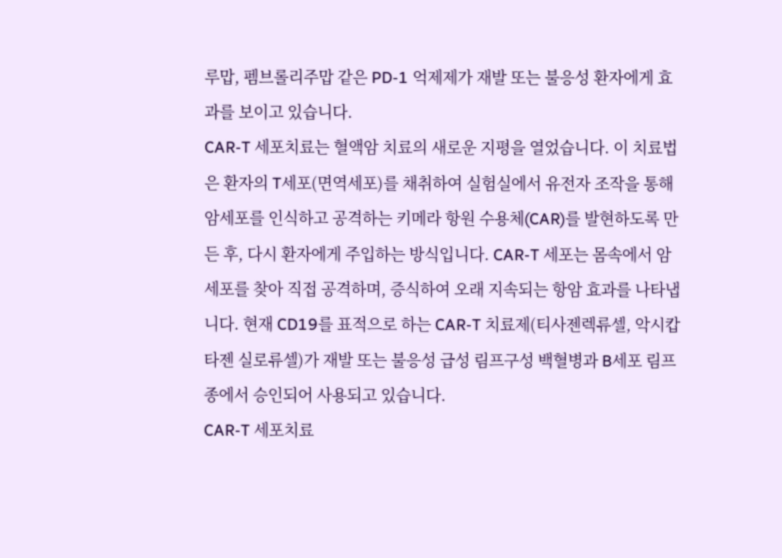루맙, 펨브롤리주맙 같은 PD-1 억제제가 재발 또는 불응성 환자에게 효과를 보이고 있습니다.
CAR-T 세포치료는 혈액암 치료의 새로운 지평을 열었습니다. 이 치료법은 환자의 T세포(면역세포)를 채취하여 실험실에서 유전자 조작을 통해 암세포를 인식하고 공격하는 키메라 항원 수용체(CAR)를 발현하도록 만든 후, 다시 환자에게 주입하는 방식입니다. CAR-T 세포는 몸속에서 암세포를 찾아 직접 공격하며, 증식하여 오래 지속되는 항암 효과를 나타냅니다. 현재 CD19를 표적으로 하는 CAR-T 치료제(티사젠렉류셀, 악시캅타젠 실로류셀)가 재발 또는 불응성 급성 림프구성 백혈병과 B세포 림프종에서 승인되어 사용되고 있습니다.
CAR-T 세포치료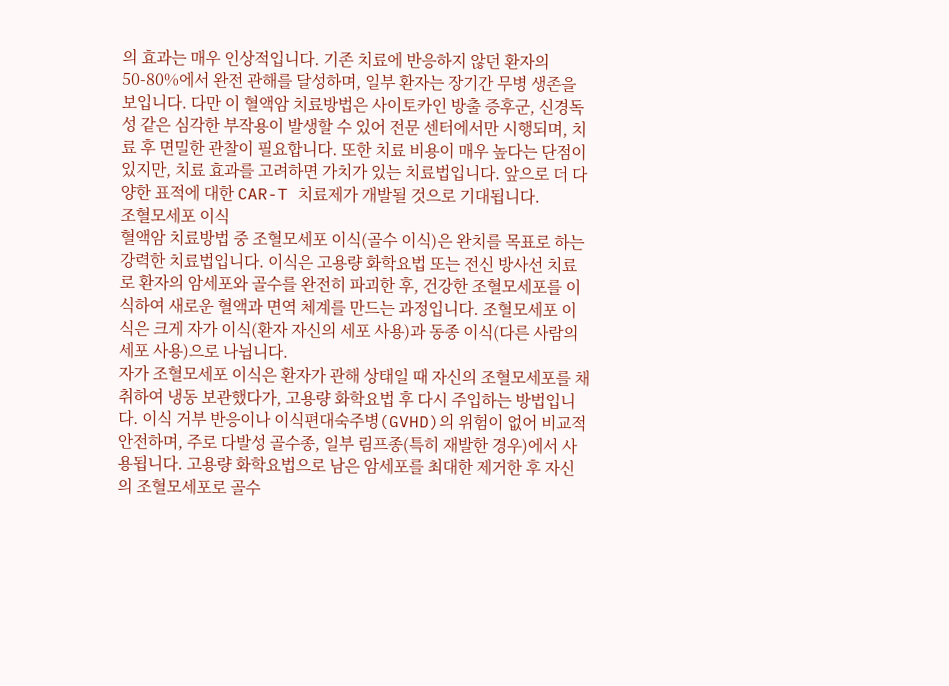의 효과는 매우 인상적입니다. 기존 치료에 반응하지 않던 환자의 50-80%에서 완전 관해를 달성하며, 일부 환자는 장기간 무병 생존을 보입니다. 다만 이 혈액암 치료방법은 사이토카인 방출 증후군, 신경독성 같은 심각한 부작용이 발생할 수 있어 전문 센터에서만 시행되며, 치료 후 면밀한 관찰이 필요합니다. 또한 치료 비용이 매우 높다는 단점이 있지만, 치료 효과를 고려하면 가치가 있는 치료법입니다. 앞으로 더 다양한 표적에 대한 CAR-T 치료제가 개발될 것으로 기대됩니다.
조혈모세포 이식
혈액암 치료방법 중 조혈모세포 이식(골수 이식)은 완치를 목표로 하는 강력한 치료법입니다. 이식은 고용량 화학요법 또는 전신 방사선 치료로 환자의 암세포와 골수를 완전히 파괴한 후, 건강한 조혈모세포를 이식하여 새로운 혈액과 면역 체계를 만드는 과정입니다. 조혈모세포 이식은 크게 자가 이식(환자 자신의 세포 사용)과 동종 이식(다른 사람의 세포 사용)으로 나뉩니다.
자가 조혈모세포 이식은 환자가 관해 상태일 때 자신의 조혈모세포를 채취하여 냉동 보관했다가, 고용량 화학요법 후 다시 주입하는 방법입니다. 이식 거부 반응이나 이식편대숙주병(GVHD)의 위험이 없어 비교적 안전하며, 주로 다발성 골수종, 일부 림프종(특히 재발한 경우)에서 사용됩니다. 고용량 화학요법으로 남은 암세포를 최대한 제거한 후 자신의 조혈모세포로 골수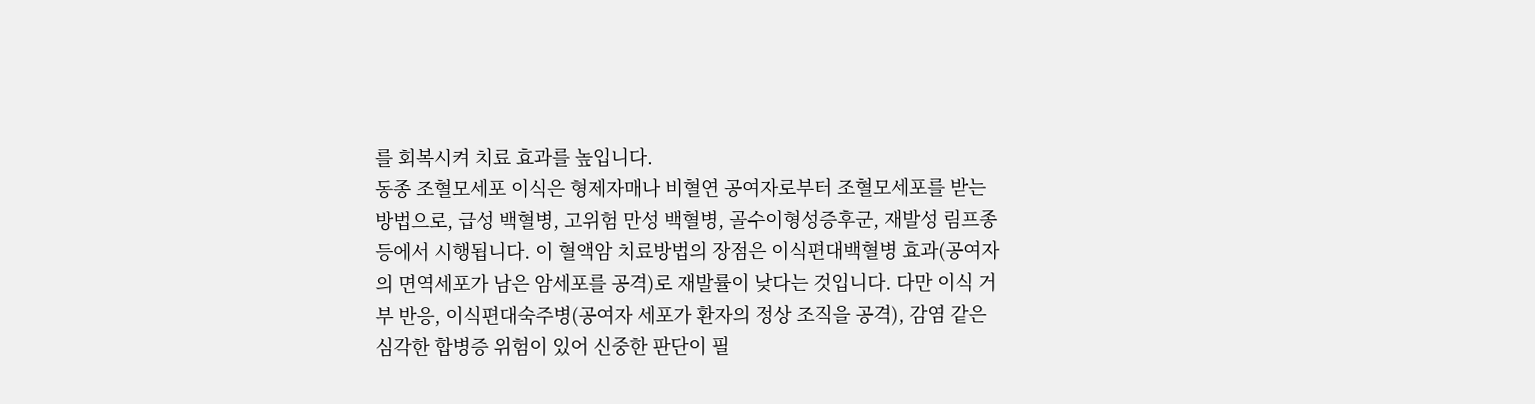를 회복시켜 치료 효과를 높입니다.
동종 조혈모세포 이식은 형제자매나 비혈연 공여자로부터 조혈모세포를 받는 방법으로, 급성 백혈병, 고위험 만성 백혈병, 골수이형성증후군, 재발성 림프종 등에서 시행됩니다. 이 혈액암 치료방법의 장점은 이식편대백혈병 효과(공여자의 면역세포가 남은 암세포를 공격)로 재발률이 낮다는 것입니다. 다만 이식 거부 반응, 이식편대숙주병(공여자 세포가 환자의 정상 조직을 공격), 감염 같은 심각한 합병증 위험이 있어 신중한 판단이 필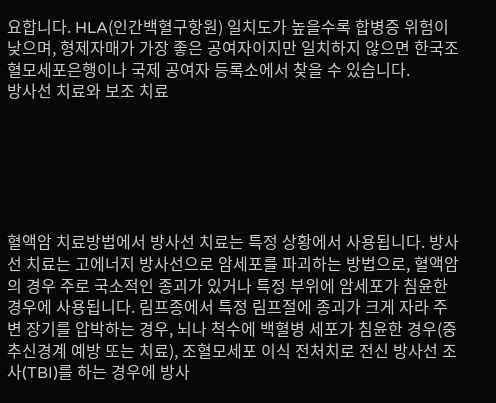요합니다. HLA(인간백혈구항원) 일치도가 높을수록 합병증 위험이 낮으며, 형제자매가 가장 좋은 공여자이지만 일치하지 않으면 한국조혈모세포은행이나 국제 공여자 등록소에서 찾을 수 있습니다.
방사선 치료와 보조 치료






혈액암 치료방법에서 방사선 치료는 특정 상황에서 사용됩니다. 방사선 치료는 고에너지 방사선으로 암세포를 파괴하는 방법으로, 혈액암의 경우 주로 국소적인 종괴가 있거나 특정 부위에 암세포가 침윤한 경우에 사용됩니다. 림프종에서 특정 림프절에 종괴가 크게 자라 주변 장기를 압박하는 경우, 뇌나 척수에 백혈병 세포가 침윤한 경우(중추신경계 예방 또는 치료), 조혈모세포 이식 전처치로 전신 방사선 조사(TBI)를 하는 경우에 방사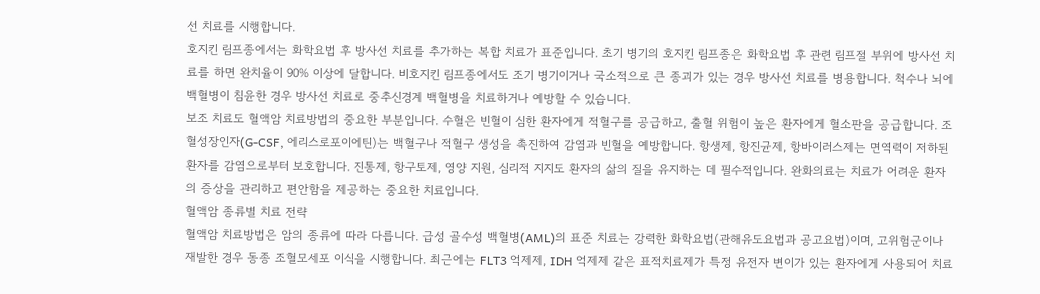선 치료를 시행합니다.
호지킨 림프종에서는 화학요법 후 방사선 치료를 추가하는 복합 치료가 표준입니다. 초기 병기의 호지킨 림프종은 화학요법 후 관련 림프절 부위에 방사선 치료를 하면 완치율이 90% 이상에 달합니다. 비호지킨 림프종에서도 조기 병기이거나 국소적으로 큰 종괴가 있는 경우 방사선 치료를 병용합니다. 척수나 뇌에 백혈병이 침윤한 경우 방사선 치료로 중추신경계 백혈병을 치료하거나 예방할 수 있습니다.
보조 치료도 혈액암 치료방법의 중요한 부분입니다. 수혈은 빈혈이 심한 환자에게 적혈구를 공급하고, 출혈 위험이 높은 환자에게 혈소판을 공급합니다. 조혈성장인자(G-CSF, 에리스로포이에틴)는 백혈구나 적혈구 생성을 촉진하여 감염과 빈혈을 예방합니다. 항생제, 항진균제, 항바이러스제는 면역력이 저하된 환자를 감염으로부터 보호합니다. 진통제, 항구토제, 영양 지원, 심리적 지지도 환자의 삶의 질을 유지하는 데 필수적입니다. 완화의료는 치료가 어려운 환자의 증상을 관리하고 편안함을 제공하는 중요한 치료입니다.
혈액암 종류별 치료 전략
혈액암 치료방법은 암의 종류에 따라 다릅니다. 급성 골수성 백혈병(AML)의 표준 치료는 강력한 화학요법(관해유도요법과 공고요법)이며, 고위험군이나 재발한 경우 동종 조혈모세포 이식을 시행합니다. 최근에는 FLT3 억제제, IDH 억제제 같은 표적치료제가 특정 유전자 변이가 있는 환자에게 사용되어 치료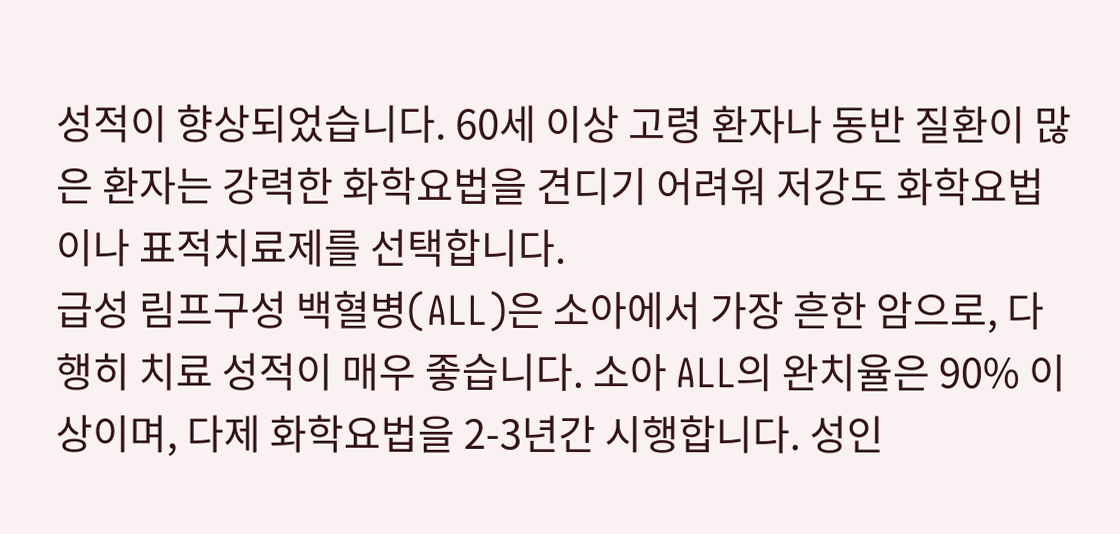성적이 향상되었습니다. 60세 이상 고령 환자나 동반 질환이 많은 환자는 강력한 화학요법을 견디기 어려워 저강도 화학요법이나 표적치료제를 선택합니다.
급성 림프구성 백혈병(ALL)은 소아에서 가장 흔한 암으로, 다행히 치료 성적이 매우 좋습니다. 소아 ALL의 완치율은 90% 이상이며, 다제 화학요법을 2-3년간 시행합니다. 성인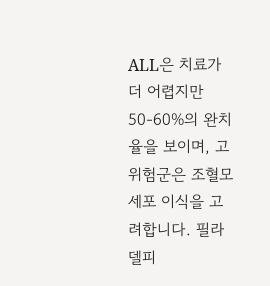ALL은 치료가 더 어렵지만 50-60%의 완치율을 보이며, 고위험군은 조혈모세포 이식을 고려합니다. 필라델피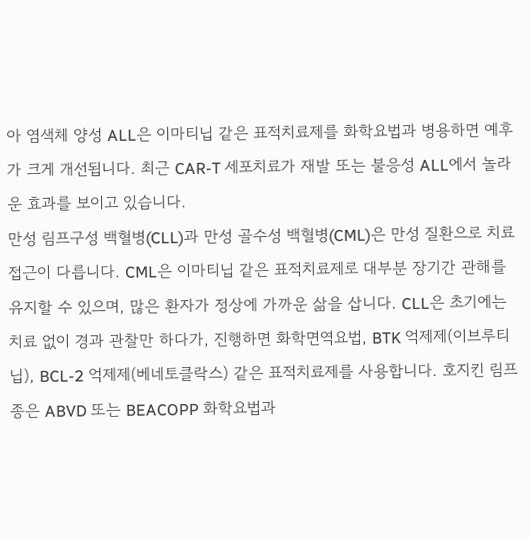아 염색체 양성 ALL은 이마티닙 같은 표적치료제를 화학요법과 병용하면 예후가 크게 개선됩니다. 최근 CAR-T 세포치료가 재발 또는 불응성 ALL에서 놀라운 효과를 보이고 있습니다.
만성 림프구성 백혈병(CLL)과 만성 골수성 백혈병(CML)은 만성 질환으로 치료 접근이 다릅니다. CML은 이마티닙 같은 표적치료제로 대부분 장기간 관해를 유지할 수 있으며, 많은 환자가 정상에 가까운 삶을 삽니다. CLL은 초기에는 치료 없이 경과 관찰만 하다가, 진행하면 화학면역요법, BTK 억제제(이브루티닙), BCL-2 억제제(베네토클락스) 같은 표적치료제를 사용합니다. 호지킨 림프종은 ABVD 또는 BEACOPP 화학요법과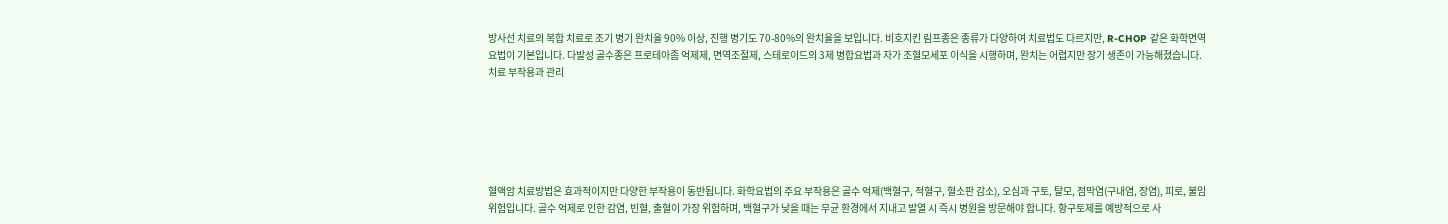방사선 치료의 복합 치료로 조기 병기 완치율 90% 이상, 진행 병기도 70-80%의 완치율을 보입니다. 비호지킨 림프종은 종류가 다양하여 치료법도 다르지만, R-CHOP 같은 화학면역요법이 기본입니다. 다발성 골수종은 프로테아좀 억제제, 면역조절제, 스테로이드의 3제 병합요법과 자가 조혈모세포 이식을 시행하며, 완치는 어렵지만 장기 생존이 가능해졌습니다.
치료 부작용과 관리






혈액암 치료방법은 효과적이지만 다양한 부작용이 동반됩니다. 화학요법의 주요 부작용은 골수 억제(백혈구, 적혈구, 혈소판 감소), 오심과 구토, 탈모, 점막염(구내염, 장염), 피로, 불임 위험입니다. 골수 억제로 인한 감염, 빈혈, 출혈이 가장 위험하며, 백혈구가 낮을 때는 무균 환경에서 지내고 발열 시 즉시 병원을 방문해야 합니다. 항구토제를 예방적으로 사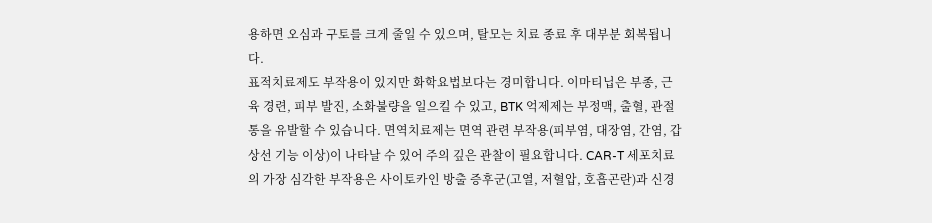용하면 오심과 구토를 크게 줄일 수 있으며, 탈모는 치료 종료 후 대부분 회복됩니다.
표적치료제도 부작용이 있지만 화학요법보다는 경미합니다. 이마티닙은 부종, 근육 경련, 피부 발진, 소화불량을 일으킬 수 있고, BTK 억제제는 부정맥, 출혈, 관절통을 유발할 수 있습니다. 면역치료제는 면역 관련 부작용(피부염, 대장염, 간염, 갑상선 기능 이상)이 나타날 수 있어 주의 깊은 관찰이 필요합니다. CAR-T 세포치료의 가장 심각한 부작용은 사이토카인 방출 증후군(고열, 저혈압, 호흡곤란)과 신경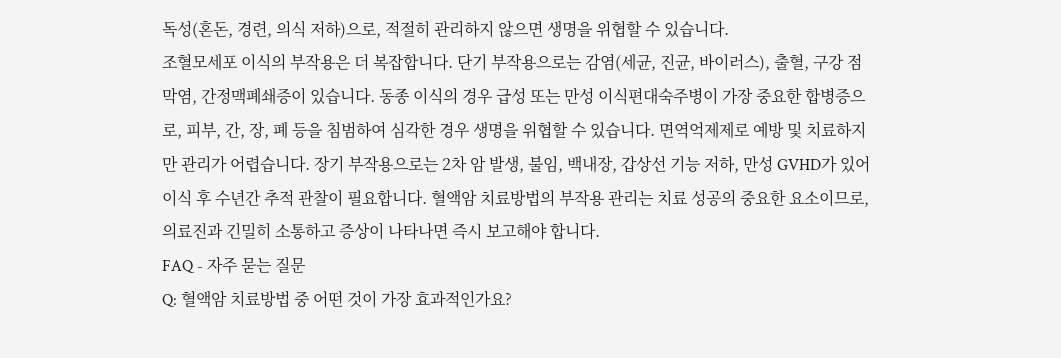독성(혼돈, 경련, 의식 저하)으로, 적절히 관리하지 않으면 생명을 위협할 수 있습니다.
조혈모세포 이식의 부작용은 더 복잡합니다. 단기 부작용으로는 감염(세균, 진균, 바이러스), 출혈, 구강 점막염, 간정맥폐쇄증이 있습니다. 동종 이식의 경우 급성 또는 만성 이식편대숙주병이 가장 중요한 합병증으로, 피부, 간, 장, 폐 등을 침범하여 심각한 경우 생명을 위협할 수 있습니다. 면역억제제로 예방 및 치료하지만 관리가 어렵습니다. 장기 부작용으로는 2차 암 발생, 불임, 백내장, 갑상선 기능 저하, 만성 GVHD가 있어 이식 후 수년간 추적 관찰이 필요합니다. 혈액암 치료방법의 부작용 관리는 치료 성공의 중요한 요소이므로, 의료진과 긴밀히 소통하고 증상이 나타나면 즉시 보고해야 합니다.
FAQ - 자주 묻는 질문
Q: 혈액암 치료방법 중 어떤 것이 가장 효과적인가요?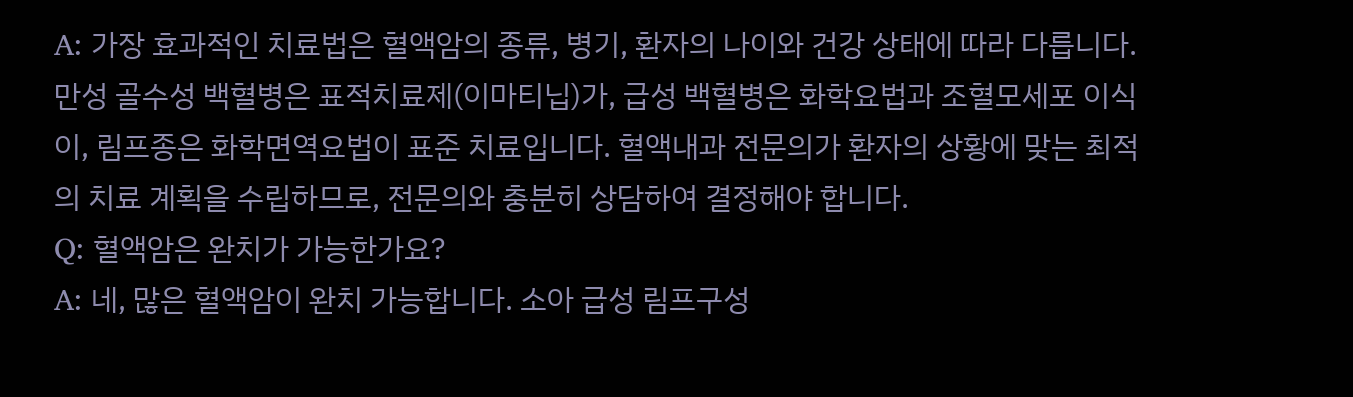A: 가장 효과적인 치료법은 혈액암의 종류, 병기, 환자의 나이와 건강 상태에 따라 다릅니다. 만성 골수성 백혈병은 표적치료제(이마티닙)가, 급성 백혈병은 화학요법과 조혈모세포 이식이, 림프종은 화학면역요법이 표준 치료입니다. 혈액내과 전문의가 환자의 상황에 맞는 최적의 치료 계획을 수립하므로, 전문의와 충분히 상담하여 결정해야 합니다.
Q: 혈액암은 완치가 가능한가요?
A: 네, 많은 혈액암이 완치 가능합니다. 소아 급성 림프구성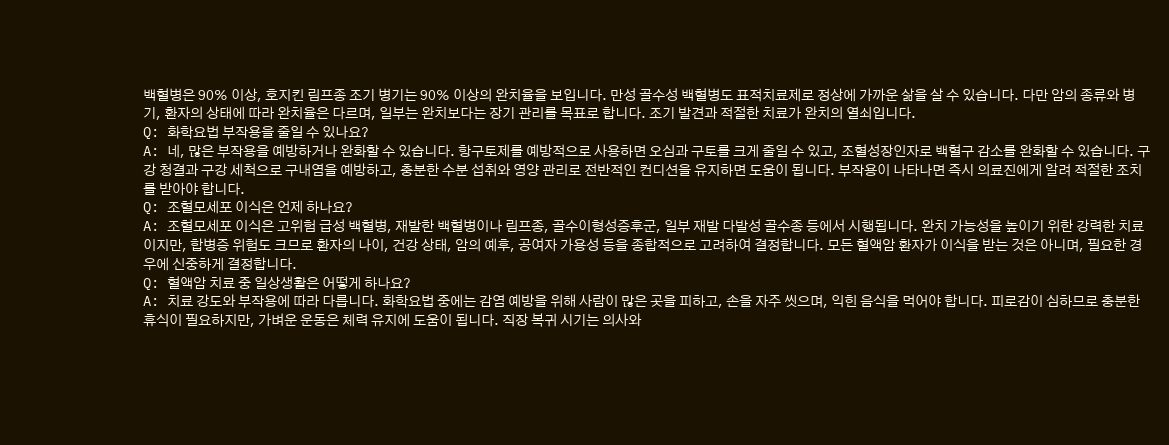백혈병은 90% 이상, 호지킨 림프종 조기 병기는 90% 이상의 완치율을 보입니다. 만성 골수성 백혈병도 표적치료제로 정상에 가까운 삶을 살 수 있습니다. 다만 암의 종류와 병기, 환자의 상태에 따라 완치율은 다르며, 일부는 완치보다는 장기 관리를 목표로 합니다. 조기 발견과 적절한 치료가 완치의 열쇠입니다.
Q: 화학요법 부작용을 줄일 수 있나요?
A: 네, 많은 부작용을 예방하거나 완화할 수 있습니다. 항구토제를 예방적으로 사용하면 오심과 구토를 크게 줄일 수 있고, 조혈성장인자로 백혈구 감소를 완화할 수 있습니다. 구강 청결과 구강 세척으로 구내염을 예방하고, 충분한 수분 섭취와 영양 관리로 전반적인 컨디션을 유지하면 도움이 됩니다. 부작용이 나타나면 즉시 의료진에게 알려 적절한 조치를 받아야 합니다.
Q: 조혈모세포 이식은 언제 하나요?
A: 조혈모세포 이식은 고위험 급성 백혈병, 재발한 백혈병이나 림프종, 골수이형성증후군, 일부 재발 다발성 골수종 등에서 시행됩니다. 완치 가능성을 높이기 위한 강력한 치료이지만, 합병증 위험도 크므로 환자의 나이, 건강 상태, 암의 예후, 공여자 가용성 등을 종합적으로 고려하여 결정합니다. 모든 혈액암 환자가 이식을 받는 것은 아니며, 필요한 경우에 신중하게 결정합니다.
Q: 혈액암 치료 중 일상생활은 어떻게 하나요?
A: 치료 강도와 부작용에 따라 다릅니다. 화학요법 중에는 감염 예방을 위해 사람이 많은 곳을 피하고, 손을 자주 씻으며, 익힌 음식을 먹어야 합니다. 피로감이 심하므로 충분한 휴식이 필요하지만, 가벼운 운동은 체력 유지에 도움이 됩니다. 직장 복귀 시기는 의사와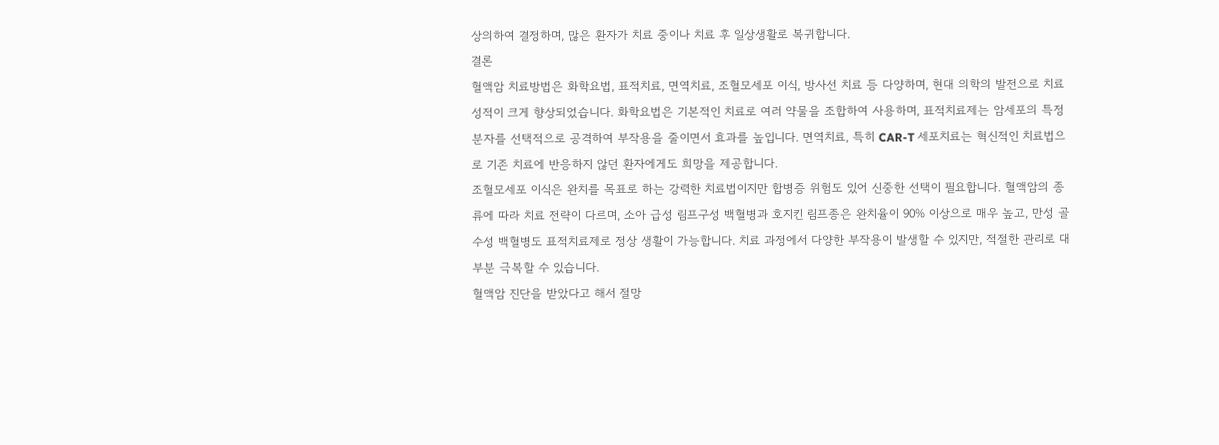상의하여 결정하며, 많은 환자가 치료 중이나 치료 후 일상생활로 복귀합니다.
결론
혈액암 치료방법은 화학요법, 표적치료, 면역치료, 조혈모세포 이식, 방사선 치료 등 다양하며, 현대 의학의 발전으로 치료 성적이 크게 향상되었습니다. 화학요법은 기본적인 치료로 여러 약물을 조합하여 사용하며, 표적치료제는 암세포의 특정 분자를 선택적으로 공격하여 부작용을 줄이면서 효과를 높입니다. 면역치료, 특히 CAR-T 세포치료는 혁신적인 치료법으로 기존 치료에 반응하지 않던 환자에게도 희망을 제공합니다.
조혈모세포 이식은 완치를 목표로 하는 강력한 치료법이지만 합병증 위험도 있어 신중한 선택이 필요합니다. 혈액암의 종류에 따라 치료 전략이 다르며, 소아 급성 림프구성 백혈병과 호지킨 림프종은 완치율이 90% 이상으로 매우 높고, 만성 골수성 백혈병도 표적치료제로 정상 생활이 가능합니다. 치료 과정에서 다양한 부작용이 발생할 수 있지만, 적절한 관리로 대부분 극복할 수 있습니다.
혈액암 진단을 받았다고 해서 절망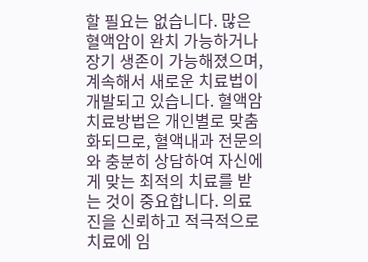할 필요는 없습니다. 많은 혈액암이 완치 가능하거나 장기 생존이 가능해졌으며, 계속해서 새로운 치료법이 개발되고 있습니다. 혈액암 치료방법은 개인별로 맞춤화되므로, 혈액내과 전문의와 충분히 상담하여 자신에게 맞는 최적의 치료를 받는 것이 중요합니다. 의료진을 신뢰하고 적극적으로 치료에 임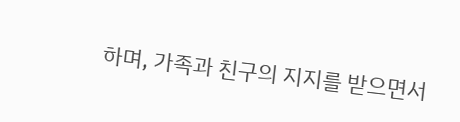하며, 가족과 친구의 지지를 받으면서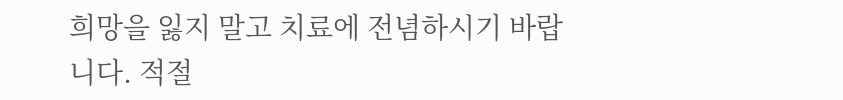희망을 잃지 말고 치료에 전념하시기 바랍니다. 적절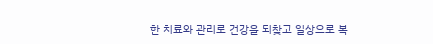한 치료와 관리로 건강을 되찾고 일상으로 복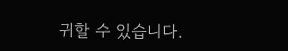귀할 수 있습니다.